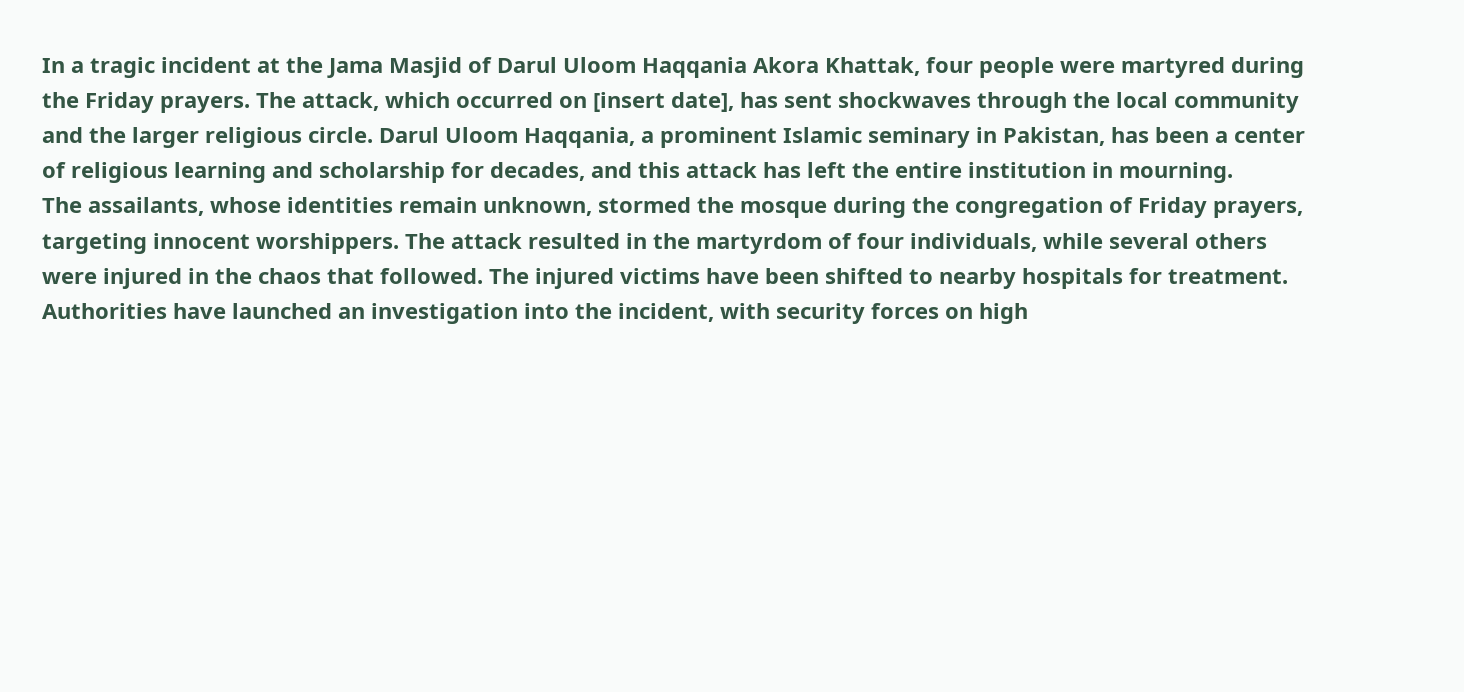In a tragic incident at the Jama Masjid of Darul Uloom Haqqania Akora Khattak, four people were martyred during the Friday prayers. The attack, which occurred on [insert date], has sent shockwaves through the local community and the larger religious circle. Darul Uloom Haqqania, a prominent Islamic seminary in Pakistan, has been a center of religious learning and scholarship for decades, and this attack has left the entire institution in mourning.
The assailants, whose identities remain unknown, stormed the mosque during the congregation of Friday prayers, targeting innocent worshippers. The attack resulted in the martyrdom of four individuals, while several others were injured in the chaos that followed. The injured victims have been shifted to nearby hospitals for treatment.
Authorities have launched an investigation into the incident, with security forces on high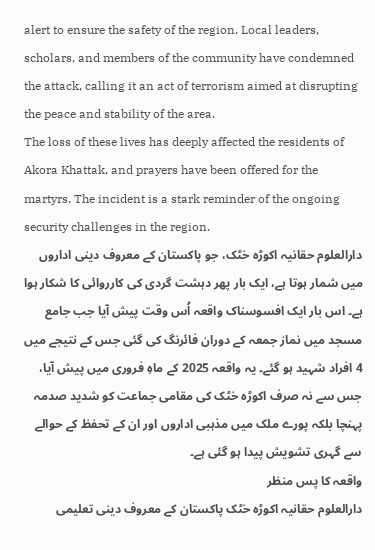alert to ensure the safety of the region. Local leaders, scholars, and members of the community have condemned the attack, calling it an act of terrorism aimed at disrupting the peace and stability of the area.
The loss of these lives has deeply affected the residents of Akora Khattak, and prayers have been offered for the martyrs. The incident is a stark reminder of the ongoing security challenges in the region.
دارالعلوم حقانیہ اکوڑہ خٹک، جو پاکستان کے معروف دینی اداروں میں شمار ہوتا ہے، ایک بار پھر دہشت گردی کی کارروائی کا شکار ہوا ہے۔ اس بار ایک افسوسناک واقعہ اُس وقت پیش آیا جب جامع مسجد میں نماز جمعہ کے دوران فائرنگ کی گئی جس کے نتیجے میں 4 افراد شہید ہو گئے۔ یہ واقعہ 2025 کے ماہِ فروری میں پیش آیا، جس سے نہ صرف اکوڑہ خٹک کی مقامی جماعت کو شدید صدمہ پہنچا بلکہ پورے ملک میں مذہبی اداروں اور ان کے تحفظ کے حوالے سے گہری تشویش پیدا ہو گئی ہے۔
واقعہ کا پس منظر
دارالعلوم حقانیہ اکوڑہ خٹک پاکستان کے معروف دینی تعلیمی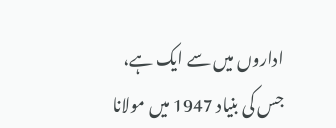اداروں میں سے ایک ہے، جس کی بنیاد 1947 میں مولانا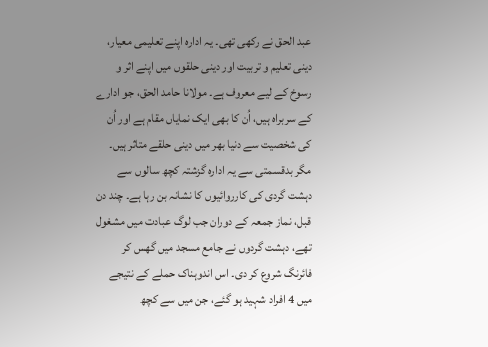عبد الحق نے رکھی تھی۔ یہ ادارہ اپنے تعلیمی معیار، دینی تعلیم و تربیت اور دینی حلقوں میں اپنے اثر و رسوخ کے لیے معروف ہے۔ مولانا حامد الحق، جو ادارے کے سربراہ ہیں، اُن کا بھی ایک نمایاں مقام ہے اور اُن کی شخصیت سے دنیا بھر میں دینی حلقے متاثر ہیں۔
مگر بدقسمتی سے یہ ادارہ گزشتہ کچھ سالوں سے دہشت گردی کی کارروائیوں کا نشانہ بن رہا ہے۔ چند دن قبل، نماز جمعہ کے دوران جب لوگ عبادت میں مشغول تھے، دہشت گردوں نے جامع مسجد میں گھس کر فائرنگ شروع کر دی۔ اس اندوہناک حملے کے نتیجے میں 4 افراد شہید ہو گئے، جن میں سے کچھ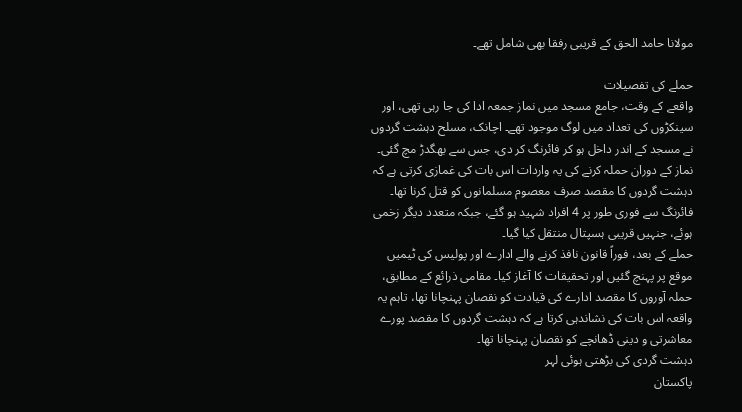مولانا حامد الحق کے قریبی رفقا بھی شامل تھے۔

حملے کی تفصیلات
واقعے کے وقت، جامع مسجد میں نماز جمعہ ادا کی جا رہی تھی، اور سینکڑوں کی تعداد میں لوگ موجود تھے۔ اچانک، مسلح دہشت گردوں نے مسجد کے اندر داخل ہو کر فائرنگ کر دی، جس سے بھگدڑ مچ گئی۔ نماز کے دوران حملہ کرنے کی یہ واردات اس بات کی غمازی کرتی ہے کہ دہشت گردوں کا مقصد صرف معصوم مسلمانوں کو قتل کرنا تھا۔ فائرنگ سے فوری طور پر 4 افراد شہید ہو گئے، جبکہ متعدد دیگر زخمی ہوئے، جنہیں قریبی ہسپتال منتقل کیا گیا۔
حملے کے بعد، فوراً قانون نافذ کرنے والے ادارے اور پولیس کی ٹیمیں موقع پر پہنچ گئیں اور تحقیقات کا آغاز کیا۔ مقامی ذرائع کے مطابق، حملہ آوروں کا مقصد ادارے کی قیادت کو نقصان پہنچانا تھا، تاہم یہ واقعہ اس بات کی نشاندہی کرتا ہے کہ دہشت گردوں کا مقصد پورے معاشرتی و دینی ڈھانچے کو نقصان پہنچانا تھا۔
دہشت گردی کی بڑھتی ہوئی لہر
پاکستان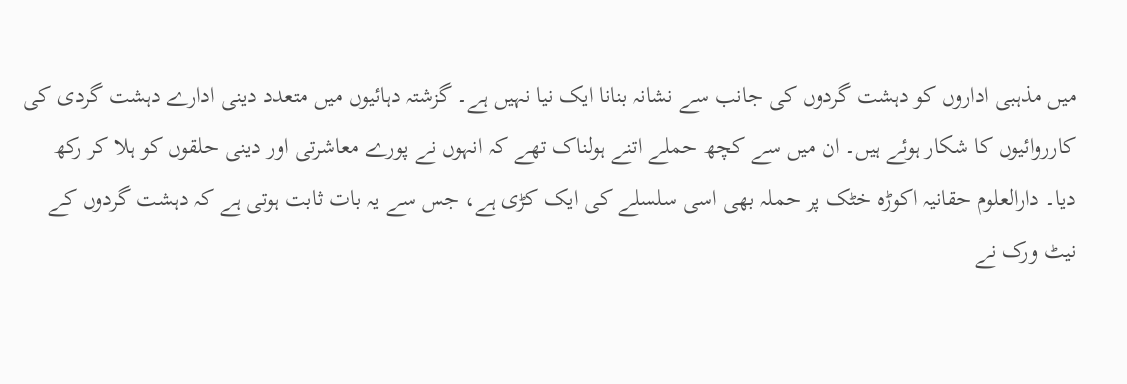میں مذہبی اداروں کو دہشت گردوں کی جانب سے نشانہ بنانا ایک نیا نہیں ہے۔ گزشتہ دہائیوں میں متعدد دینی ادارے دہشت گردی کی کارروائیوں کا شکار ہوئے ہیں۔ ان میں سے کچھ حملے اتنے ہولناک تھے کہ انہوں نے پورے معاشرتی اور دینی حلقوں کو ہلا کر رکھ دیا۔ دارالعلوم حقانیہ اکوڑہ خٹک پر حملہ بھی اسی سلسلے کی ایک کڑی ہے، جس سے یہ بات ثابت ہوتی ہے کہ دہشت گردوں کے نیٹ ورک نے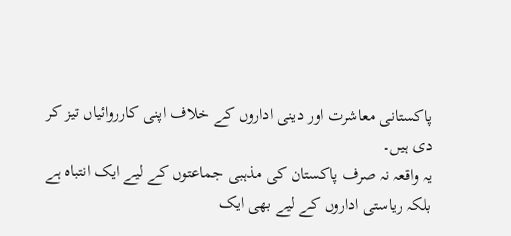پاکستانی معاشرت اور دینی اداروں کے خلاف اپنی کارروائیاں تیز کر دی ہیں۔
یہ واقعہ نہ صرف پاکستان کی مذہبی جماعتوں کے لیے ایک انتباہ ہے بلکہ ریاستی اداروں کے لیے بھی ایک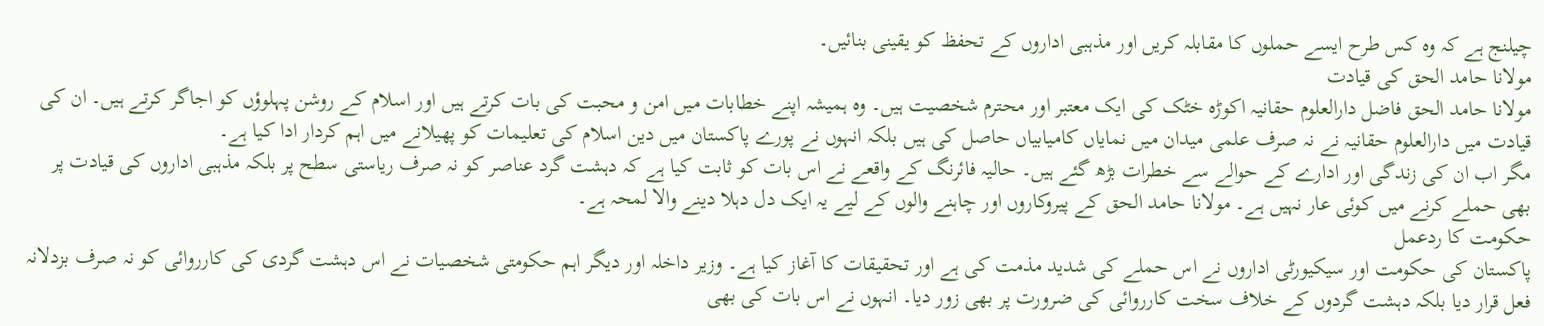چیلنج ہے کہ وہ کس طرح ایسے حملوں کا مقابلہ کریں اور مذہبی اداروں کے تحفظ کو یقینی بنائیں۔
مولانا حامد الحق کی قیادت
مولانا حامد الحق فاضل دارالعلوم حقانیہ اکوڑہ خٹک کی ایک معتبر اور محترم شخصیت ہیں۔ وہ ہمیشہ اپنے خطابات میں امن و محبت کی بات کرتے ہیں اور اسلام کے روشن پہلوؤں کو اجاگر کرتے ہیں۔ ان کی قیادت میں دارالعلوم حقانیہ نے نہ صرف علمی میدان میں نمایاں کامیابیاں حاصل کی ہیں بلکہ انہوں نے پورے پاکستان میں دین اسلام کی تعلیمات کو پھیلانے میں اہم کردار ادا کیا ہے۔
مگر اب ان کی زندگی اور ادارے کے حوالے سے خطرات بڑھ گئے ہیں۔ حالیہ فائرنگ کے واقعے نے اس بات کو ثابت کیا ہے کہ دہشت گرد عناصر کو نہ صرف ریاستی سطح پر بلکہ مذہبی اداروں کی قیادت پر بھی حملے کرنے میں کوئی عار نہیں ہے۔ مولانا حامد الحق کے پیروکاروں اور چاہنے والوں کے لیے یہ ایک دل دہلا دینے والا لمحہ ہے۔
حکومت کا ردعمل
پاکستان کی حکومت اور سیکیورٹی اداروں نے اس حملے کی شدید مذمت کی ہے اور تحقیقات کا آغاز کیا ہے۔ وزیر داخلہ اور دیگر اہم حکومتی شخصیات نے اس دہشت گردی کی کارروائی کو نہ صرف بزدلانہ فعل قرار دیا بلکہ دہشت گردوں کے خلاف سخت کارروائی کی ضرورت پر بھی زور دیا۔ انہوں نے اس بات کی بھی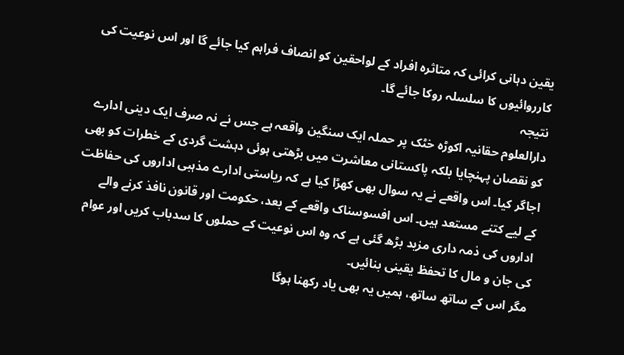یقین دہانی کرائی کہ متاثرہ افراد کے لواحقین کو انصاف فراہم کیا جائے گا اور اس نوعیت کی کارروائیوں کا سلسلہ روکا جائے گا۔
نتیجہ
دارالعلوم حقانیہ اکوڑہ خٹک پر حملہ ایک سنگین واقعہ ہے جس نے نہ صرف ایک دینی ادارے کو نقصان پہنچایا بلکہ پاکستانی معاشرت میں بڑھتی ہوئی دہشت گردی کے خطرات کو بھی اجاگر کیا۔ اس واقعے نے یہ سوال بھی کھڑا کیا ہے کہ ریاستی ادارے مذہبی اداروں کی حفاظت کے لیے کتنے مستعد ہیں۔ اس افسوسناک واقعے کے بعد، حکومت اور قانون نافذ کرنے والے اداروں کی ذمہ داری مزید بڑھ گئی ہے کہ وہ اس نوعیت کے حملوں کا سدباب کریں اور عوام کی جان و مال کا تحفظ یقینی بنائیں۔
مگر اس کے ساتھ ساتھ، ہمیں یہ بھی یاد رکھنا ہوگا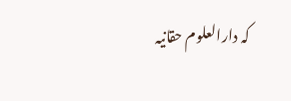کہ دارالعلوم حقانیہ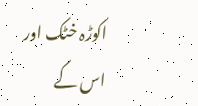اکوڑہ خٹک اور اس کے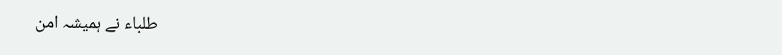طلباء نے ہمیشہ امن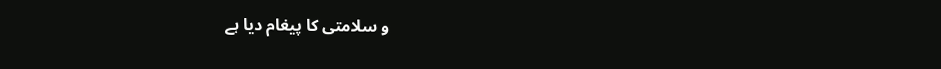و سلامتی کا پیغام دیا ہے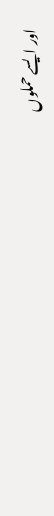اور ایسے حملوں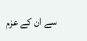سے ان کے عزم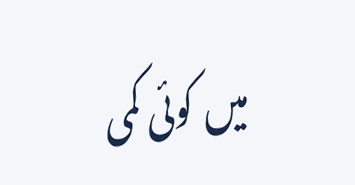میں کوئی کمی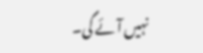نہیں آئے گی۔